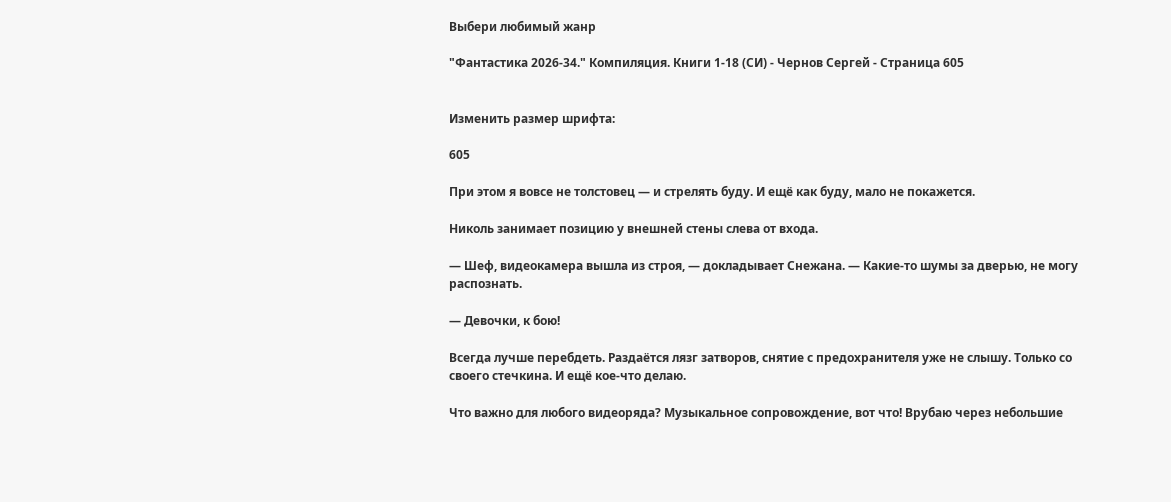Выбери любимый жанр

"Фантастика 2026-34." Компиляция. Книги 1-18 (СИ) - Чернов Сергей - Страница 605


Изменить размер шрифта:

605

При этом я вовсе не толстовец — и стрелять буду. И ещё как буду, мало не покажется.

Николь занимает позицию у внешней стены слева от входа.

— Шеф, видеокамера вышла из строя, — докладывает Снежана. — Какие-то шумы за дверью, не могу распознать.

— Девочки, к бою!

Всегда лучше перебдеть. Раздаётся лязг затворов, снятие с предохранителя уже не слышу. Только со своего стечкина. И ещё кое-что делаю.

Что важно для любого видеоряда? Музыкальное сопровождение, вот что! Врубаю через небольшие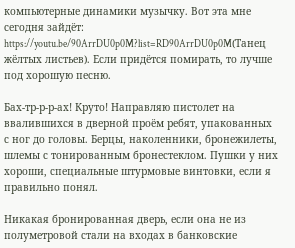компьютерные динамики музычку. Вот эта мне сегодня зайдёт: https://youtu.be/90ArrDU0p0M?list=RD90ArrDU0p0M(Танец жёлтых листьев). Если придётся помирать, то лучше под хорошую песню.

Бах-тр-р-р-ах! Круто! Направляю пистолет на ввалившихся в дверной проём ребят, упакованных с ног до головы. Берцы, наколенники, бронежилеты, шлемы с тонированным бронестеклом. Пушки у них хороши, специальные штурмовые винтовки, если я правильно понял.

Никакая бронированная дверь, если она не из полуметровой стали на входах в банковские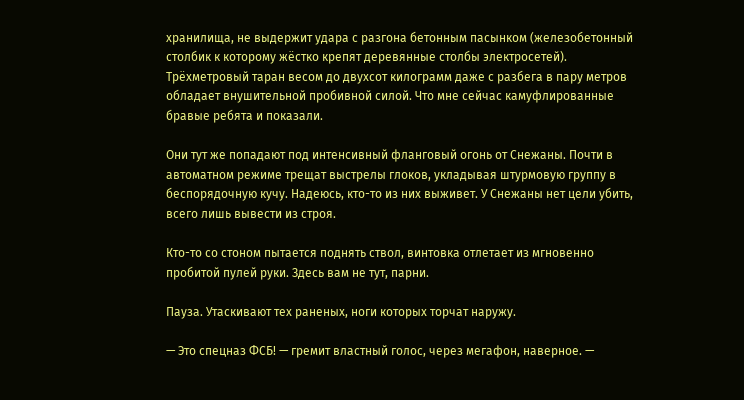хранилища, не выдержит удара с разгона бетонным пасынком (железобетонный столбик к которому жёстко крепят деревянные столбы электросетей). Трёхметровый таран весом до двухсот килограмм даже с разбега в пару метров обладает внушительной пробивной силой. Что мне сейчас камуфлированные бравые ребята и показали.

Они тут же попадают под интенсивный фланговый огонь от Снежаны. Почти в автоматном режиме трещат выстрелы глоков, укладывая штурмовую группу в беспорядочную кучу. Надеюсь, кто-то из них выживет. У Снежаны нет цели убить, всего лишь вывести из строя.

Кто-то со стоном пытается поднять ствол, винтовка отлетает из мгновенно пробитой пулей руки. Здесь вам не тут, парни.

Пауза. Утаскивают тех раненых, ноги которых торчат наружу.

— Это спецназ ФСБ! — гремит властный голос, через мегафон, наверное. —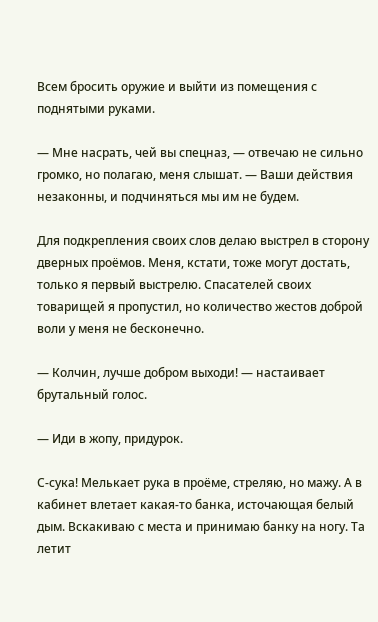Всем бросить оружие и выйти из помещения с поднятыми руками.

— Мне насрать, чей вы спецназ, — отвечаю не сильно громко, но полагаю, меня слышат. — Ваши действия незаконны, и подчиняться мы им не будем.

Для подкрепления своих слов делаю выстрел в сторону дверных проёмов. Меня, кстати, тоже могут достать, только я первый выстрелю. Спасателей своих товарищей я пропустил, но количество жестов доброй воли у меня не бесконечно.

— Колчин, лучше добром выходи! — настаивает брутальный голос.

— Иди в жопу, придурок.

С-сука! Мелькает рука в проёме, стреляю, но мажу. А в кабинет влетает какая-то банка, источающая белый дым. Вскакиваю с места и принимаю банку на ногу. Та летит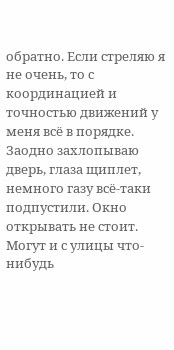обратно. Если стреляю я не очень, то с координацией и точностью движений у меня всё в порядке. Заодно захлопываю дверь, глаза щиплет, немного газу всё-таки подпустили. Окно открывать не стоит. Могут и с улицы что-нибудь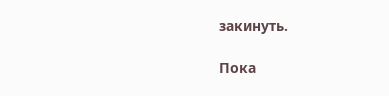закинуть.

Пока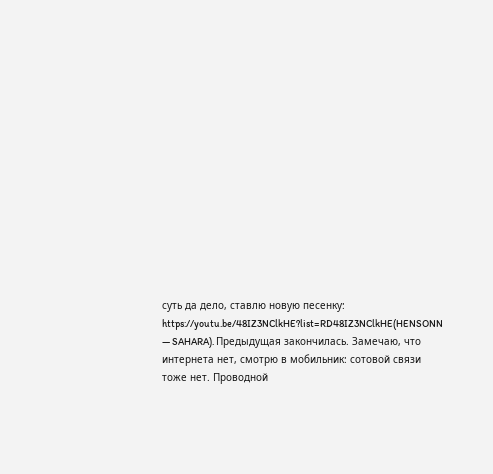суть да дело, ставлю новую песенку: https://youtu.be/48IZ3NClkHE?list=RD48IZ3NClkHE(HENSONN — SAHARA). Предыдущая закончилась. Замечаю, что интернета нет, смотрю в мобильник: сотовой связи тоже нет. Проводной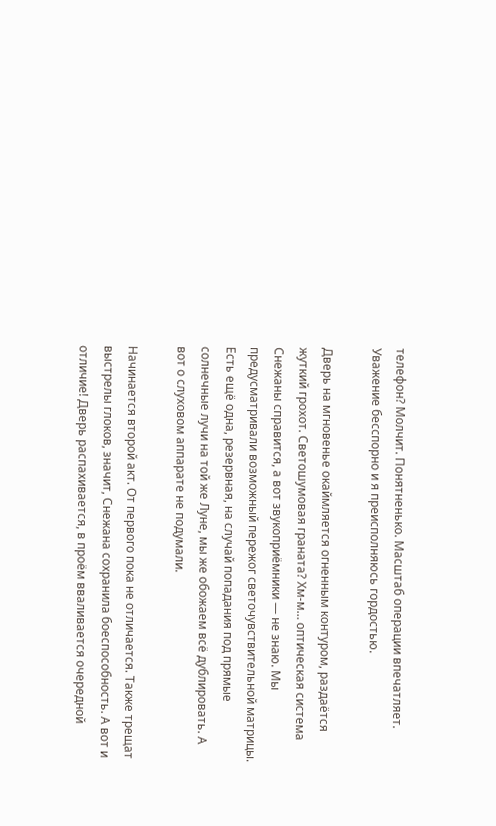телефон? Молчит. Понятненько. Масштаб операции впечатляет. Уважение бесспорно и я преисполняюсь гордостью.

Дверь на мгновенье окаймляется огненным контуром, раздаётся жуткий грохот. Светошумовая граната? Хм-м… оптическая система Снежаны справится, а вот звукоприёмники — не знаю. Мы предусматривали возможный пережог светочувствительной матрицы. Есть ещё одна, резервная, на случай попадания под прямые солнечные лучи на той же Луне, мы же обожаем всё дублировать. А вот о слуховом аппарате не подумали.

Начинается второй акт. От первого пока не отличается. Также трещат выстрелы глоков, значит, Снежана сохранила боеспособность. А вот и отличие! Дверь распахивается, в проём вваливается очередной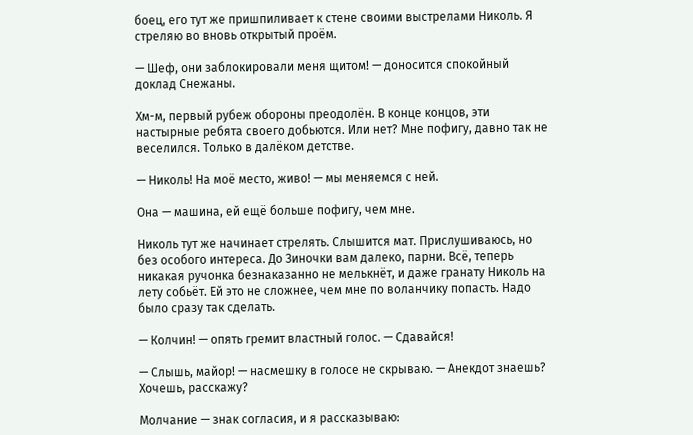боец, его тут же пришпиливает к стене своими выстрелами Николь. Я стреляю во вновь открытый проём.

— Шеф, они заблокировали меня щитом! — доносится спокойный доклад Снежаны.

Хм-м, первый рубеж обороны преодолён. В конце концов, эти настырные ребята своего добьются. Или нет? Мне пофигу, давно так не веселился. Только в далёком детстве.

— Николь! На моё место, живо! — мы меняемся с ней.

Она — машина, ей ещё больше пофигу, чем мне.

Николь тут же начинает стрелять. Слышится мат. Прислушиваюсь, но без особого интереса. До Зиночки вам далеко, парни. Всё, теперь никакая ручонка безнаказанно не мелькнёт, и даже гранату Николь на лету собьёт. Ей это не сложнее, чем мне по воланчику попасть. Надо было сразу так сделать.

— Колчин! — опять гремит властный голос. — Сдавайся!

— Слышь, майор! — насмешку в голосе не скрываю. — Анекдот знаешь? Хочешь, расскажу?

Молчание — знак согласия, и я рассказываю: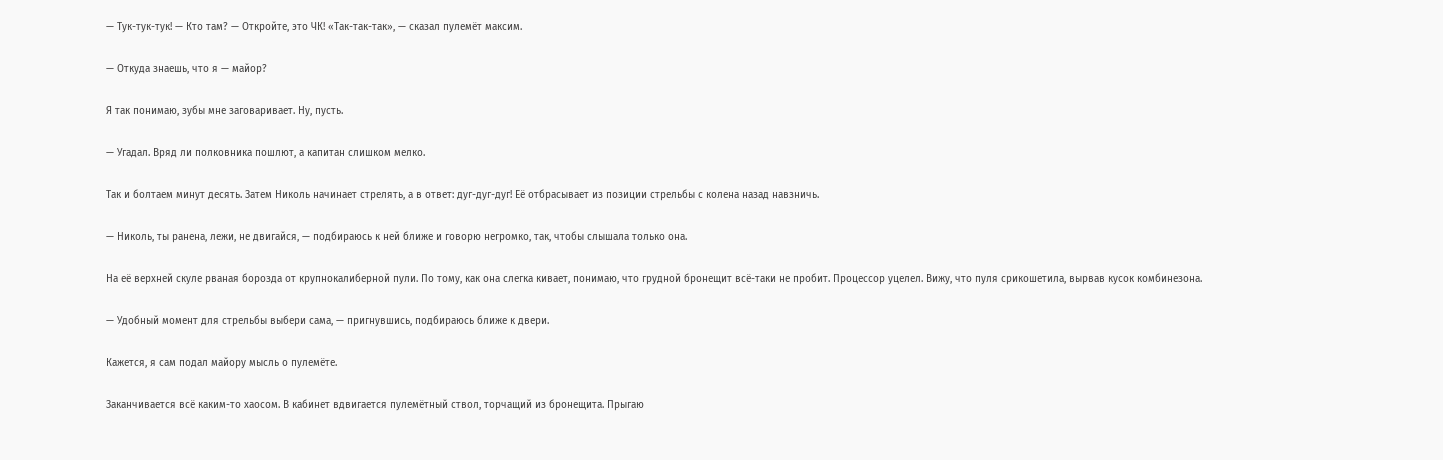— Тук-тук-тук! — Кто там? — Откройте, это ЧК! «Так-так-так», — сказал пулемёт максим.

— Откуда знаешь, что я — майор?

Я так понимаю, зубы мне заговаривает. Ну, пусть.

— Угадал. Вряд ли полковника пошлют, а капитан слишком мелко.

Так и болтаем минут десять. Затем Николь начинает стрелять, а в ответ: дуг-дуг-дуг! Её отбрасывает из позиции стрельбы с колена назад навзничь.

— Николь, ты ранена, лежи, не двигайся, — подбираюсь к ней ближе и говорю негромко, так, чтобы слышала только она.

На её верхней скуле рваная борозда от крупнокалиберной пули. По тому, как она слегка кивает, понимаю, что грудной бронещит всё-таки не пробит. Процессор уцелел. Вижу, что пуля срикошетила, вырвав кусок комбинезона.

— Удобный момент для стрельбы выбери сама, — пригнувшись, подбираюсь ближе к двери.

Кажется, я сам подал майору мысль о пулемёте.

Заканчивается всё каким-то хаосом. В кабинет вдвигается пулемётный ствол, торчащий из бронещита. Прыгаю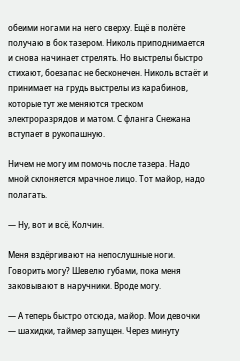обеими ногами на него сверху. Ещё в полёте получаю в бок тазером. Николь приподнимается и снова начинает стрелять. Но выстрелы быстро стихают, боезапас не бесконечен. Николь встаёт и принимает на грудь выстрелы из карабинов, которые тут же меняются треском электроразрядов и матом. С фланга Снежана вступает в рукопашную.

Ничем не могу им помочь после тазера. Надо мной склоняется мрачное лицо. Тот майор, надо полагать.

— Ну, вот и всё, Колчин.

Меня вздёргивают на непослушные ноги. Говорить могу? Шевелю губами, пока меня заковывают в наручники. Вроде могу.

— А теперь быстро отсюда, майор. Мои девочки — шахидки, таймер запущен. Через минуту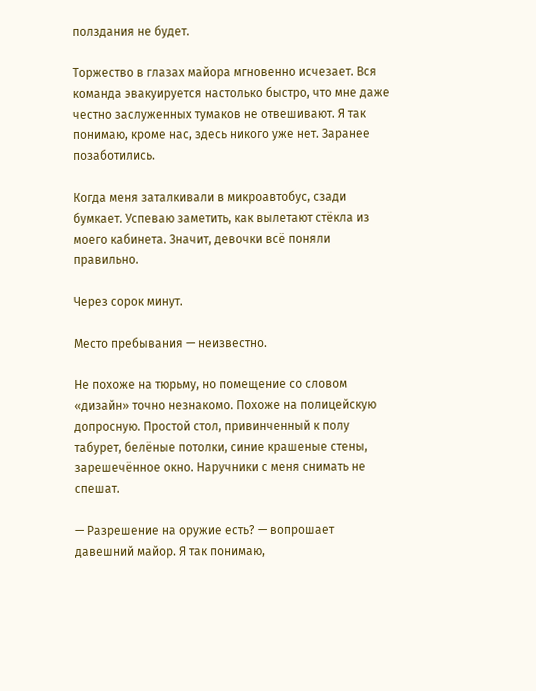полздания не будет.

Торжество в глазах майора мгновенно исчезает. Вся команда эвакуируется настолько быстро, что мне даже честно заслуженных тумаков не отвешивают. Я так понимаю, кроме нас, здесь никого уже нет. Заранее позаботились.

Когда меня заталкивали в микроавтобус, сзади бумкает. Успеваю заметить, как вылетают стёкла из моего кабинета. Значит, девочки всё поняли правильно.

Через сорок минут.

Место пребывания — неизвестно.

Не похоже на тюрьму, но помещение со словом «дизайн» точно незнакомо. Похоже на полицейскую допросную. Простой стол, привинченный к полу табурет, белёные потолки, синие крашеные стены, зарешечённое окно. Наручники с меня снимать не спешат.

— Разрешение на оружие есть? — вопрошает давешний майор. Я так понимаю,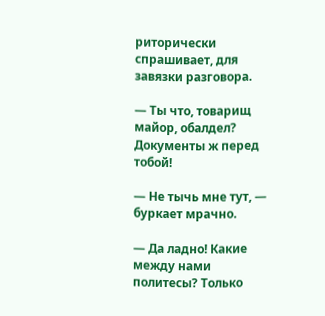риторически спрашивает, для завязки разговора.

— Ты что, товарищ майор, обалдел? Документы ж перед тобой!

— Не тычь мне тут, — буркает мрачно.

— Да ладно! Какие между нами политесы? Только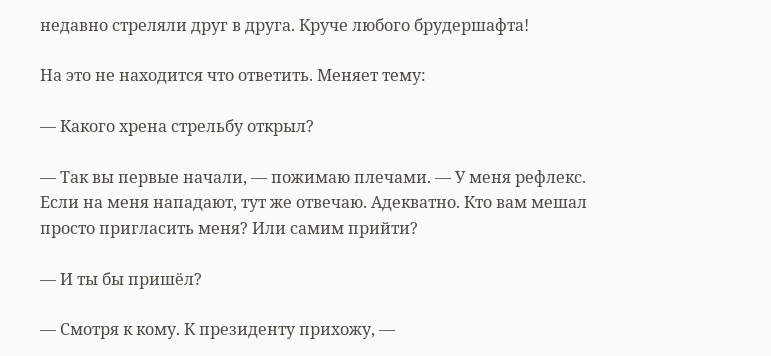недавно стреляли друг в друга. Круче любого брудершафта!

На это не находится что ответить. Меняет тему:

— Какого хрена стрельбу открыл?

— Так вы первые начали, — пожимаю плечами. — У меня рефлекс. Если на меня нападают, тут же отвечаю. Адекватно. Кто вам мешал просто пригласить меня? Или самим прийти?

— И ты бы пришёл?

— Смотря к кому. К президенту прихожу, —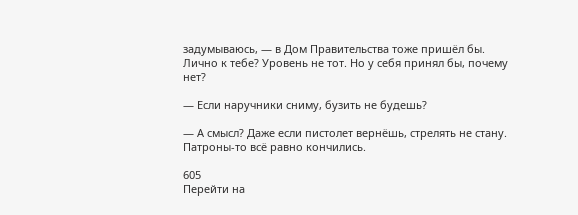задумываюсь, — в Дом Правительства тоже пришёл бы. Лично к тебе? Уровень не тот. Но у себя принял бы, почему нет?

— Если наручники сниму, бузить не будешь?

— А смысл? Даже если пистолет вернёшь, стрелять не стану. Патроны-то всё равно кончились.

605
Перейти на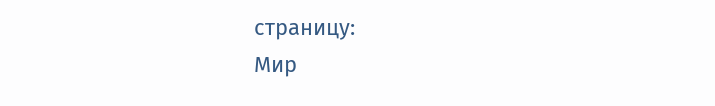страницу:
Мир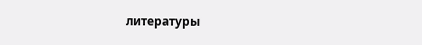литературы